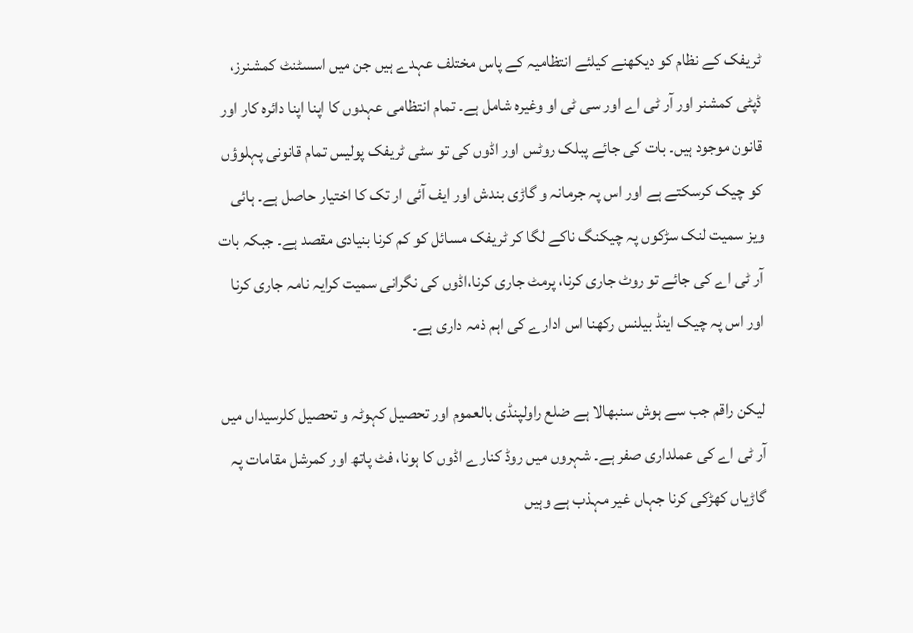ٹریفک کے نظام کو دیکھنے کیلئے انتظامیہ کے پاس مختلف عہدے ہیں جن میں اسسٹنٹ کمشنرز، ڈپٹی کمشنر اور آر ٹی اے اور سی ٹی او وغیرہ شامل ہے۔ تمام انتظامی عہدوں کا اپنا اپنا دائرہ کار اور قانون موجود ہیں۔ بات کی جائے پبلک روٹس اور اڈوں کی تو سٹی ٹریفک پولیس تمام قانونی پہلوؤں کو چیک کرسکتے ہے اور اس پہ جرمانہ و گاڑی بندش اور ایف آئی ار تک کا اختیار حاصل ہے۔ ہائی ویز سمیت لنک سڑکوں پہ چیکنگ ناکے لگا کر ٹریفک مسائل کو کم کرنا بنیادی مقصد ہے۔ جبکہ بات آر ٹی اے کی جائے تو روٹ جاری کرنا، پرمٹ جاری کرنا،اڈوں کی نگرانی سمیت کرایہ نامہ جاری کرنا اور اس پہ چیک اینڈ بیلنس رکھنا اس ادارے کی اہم ذمہ داری ہے۔

لیکن راقم جب سے ہوش سنبھالا ہے ضلع راولپنڈی بالعموم اور تحصیل کہوٹہ و تحصیل کلرسیداں میں آر ٹی اے کی عملداری صفر ہے۔ شہروں میں روڈ کنارے اڈوں کا ہونا، فٹ پاتھ اور کمرشل مقامات پہ گاڑیاں کھڑکی کرنا جہاں غیر مہذب ہے وہیں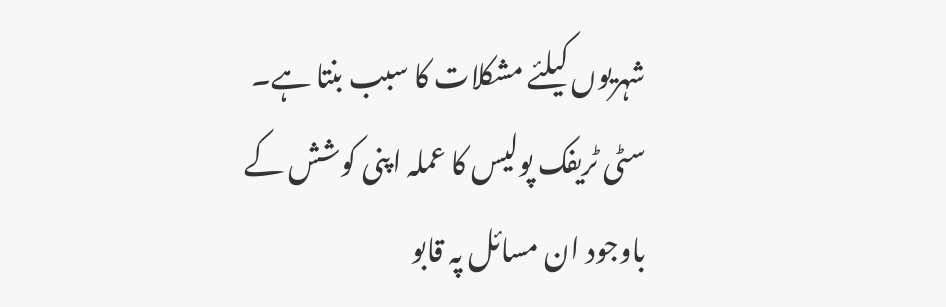شہریوں کیلئے مشکلات کا سبب بنتا ہے۔ سٹی ٹریفک پولیس کا عملہ اپنی کوشش کے باوجود ان مسائل پہ قابو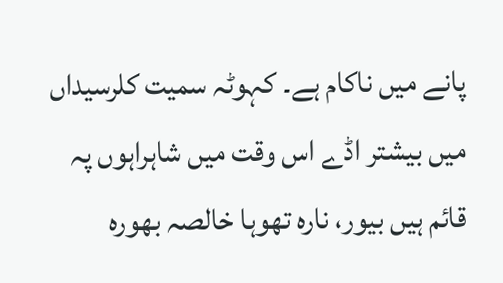پانے میں ناکام ہے۔ کہوٹہ سمیت کلرسیداں میں بیشتر اڈے اس وقت میں شاہراہوں پہ قائم ہیں بیور، نارہ تھوہا خالصہ بھورہ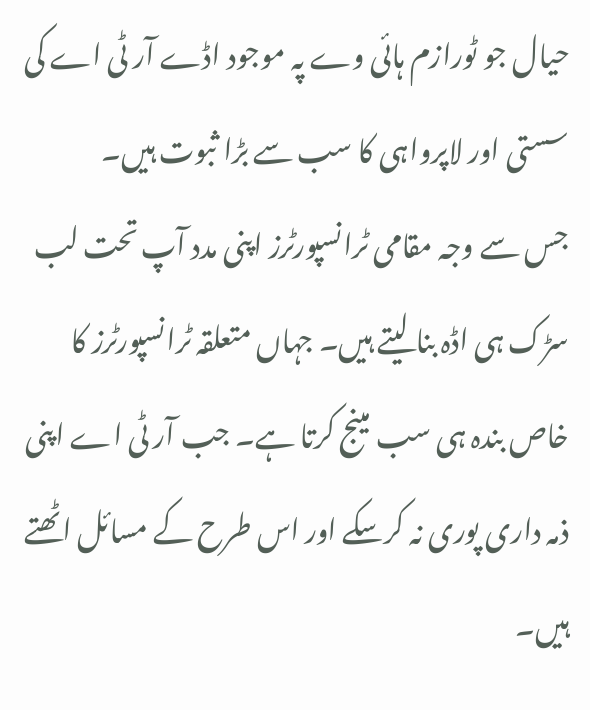حیال جو ٹورازم ہائی وے پہ موجود اڈے آر ٹی اے کی سستی اور لاپرواہی کا سب سے بڑا ثبوت ہیں۔
جس سے وجہ مقامی ٹرانسپورٹرز اپنی مدد آپ تحت لب سڑک ہی اڈہ بنا لیتے ہیں۔ جہاں متعلقہ ٹرانسپورٹرز کا خاص بندہ ہی سب مینج کرتا ہے۔ جب آر ٹی اے اپنی ذمہ داری پوری نہ کرسکے اور اس طرح کے مسائل اٹھتے ہیں۔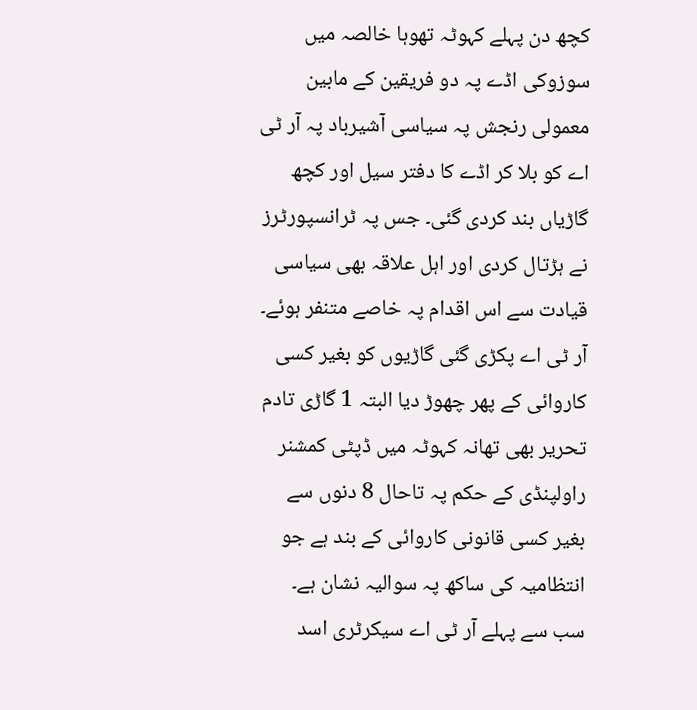کچھ دن پہلے کہوٹہ تھوہا خالصہ میں سوزوکی اڈے پہ دو فریقین کے مابین معمولی رنجش پہ سیاسی آشیرباد پہ آر ٹی اے کو بلا کر اڈے کا دفتر سیل اور کچھ گاڑیاں بند کردی گئی۔ جس پہ ٹرانسپورٹرز نے ہڑتال کردی اور اہل علاقہ بھی سیاسی قیادت سے اس اقدام پہ خاصے متنفر ہوئے۔ آر ٹی اے پکڑی گئی گاڑیوں کو بغیر کسی کاروائی کے پھر چھوڑ دیا البتہ 1 گاڑی تادم تحریر بھی تھانہ کہوٹہ میں ڈپٹی کمشنر راولپنڈی کے حکم پہ تاحال 8 دنوں سے بغیر کسی قانونی کاروائی کے بند ہے جو انتظامیہ کی ساکھ پہ سوالیہ نشان ہے۔
سب سے پہلے آر ٹی اے سیکرٹری اسد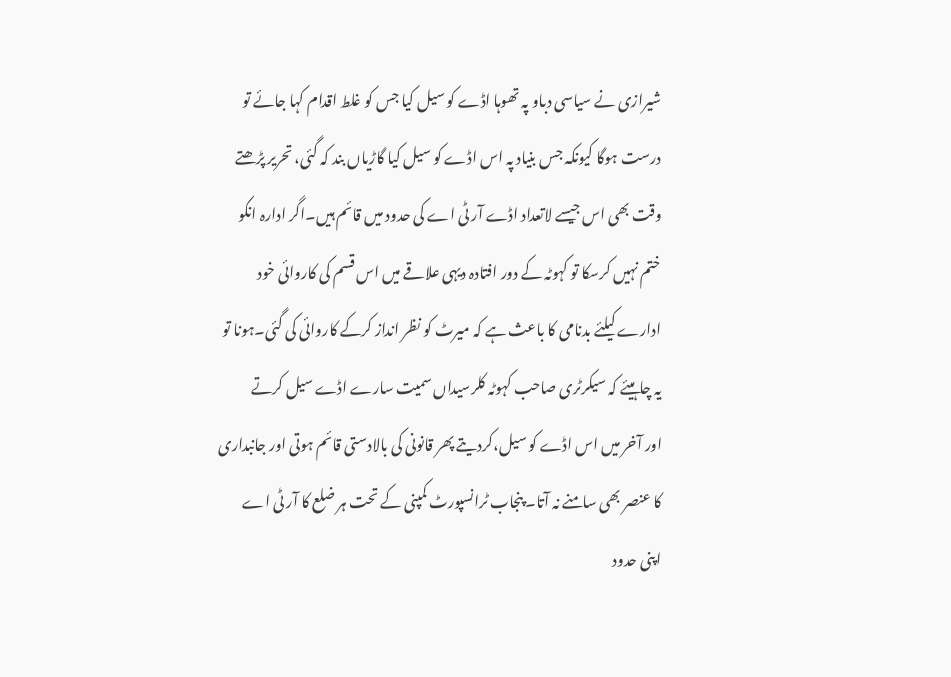شیرازی نے سیاسی دباو پہ تھوہا اڈے کو سیل کیا جس کو غلط اقدام کہا جائے تو درست ہوگا کیونکہ جس بنیاد پہ اس اڈے کو سیل کیا گاڑیاں بند کہ گئی، تحریر پڑھتے وقت بھی اس جیسے لاتعداد اڈے آر ٹی اے کی حدود میں قائم ہیں۔اگر ادارہ انکو ختم نہیں کرسکا تو کہوٹہ کے دور افتادہ دیہی علاقے میں اس قسم کی کاروائی خود ادارے کیلئے بدنامی کا باعث ہے کہ میرٹ کو نظر انداز کرکے کاروائی کی گئی۔ہونا تو یہ چاہیئے کہ سیکرٹری صاحب کہوٹہ کلرسیداں سمیت سارے اڈے سیل کرتے
اور آخر میں اس اڈے کو سیل،کردیتے پھر قانونی کی بالادستی قائم ہوتی اور جانبداری کا عنصر بھی سامنے نہ آتا۔ پنجاب ٹرانسپورٹ کمپنی کے تحت ہر ضلع کا آر ٹی اے اپنی حدود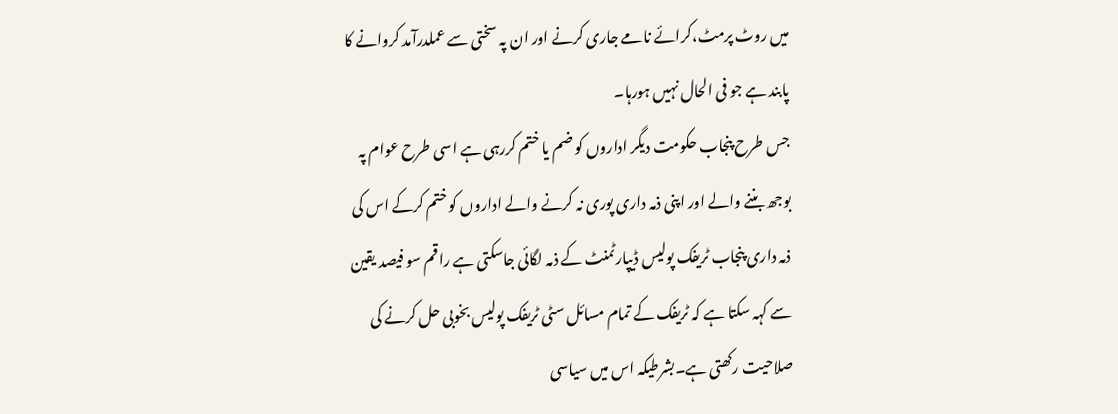میں روٹ پرمٹ،کرائے نامے جاری کرنے اور ان پہ سختی سے عملدرآمد کروانے کا پابند ہے جو فی الحال نہیں ہورہا۔
جس طرح پنجاب حکومت دیگر اداروں کو ضم یا ختم کررہی ہے اسی طرح عوام پہ بوجھ بننے والے اور اپنی ذمہ داری پوری نہ کرنے والے اداروں کو ختم کرکے اس کی ذمہ داری پنجاب ٹریفک پولیس ڈیپارٹمنٹ کے ذمہ لگائی جاسکتی ہے راقم سو فیصد یقین سے کہہ سکتا ہے کہ ٹریفک کے تمام مسائل سٹی ٹریفک پولیس بخوبی حل کرنے کی صلاحیت رکھتی ہے۔بشرطیکہ اس میں سیاسی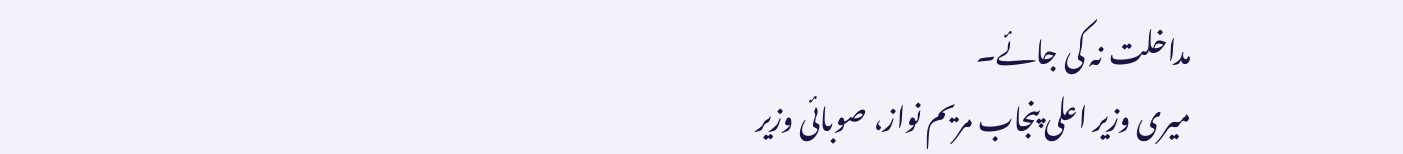مداخلت نہ کی جائے۔
میری وزیر اعلی پنجاب مریم نواز، صوبائی وزیر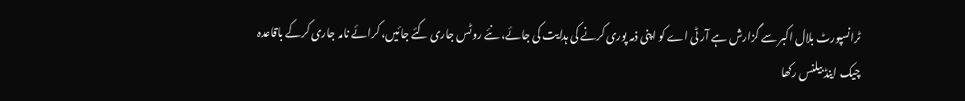ٹرانسپورٹ بلال اکبر سے گزارش ہے آر ٹی اے کو اپنی ذمہ پوری کرنے کی ہدایت کی جائے، نئے روٹس جاری کئے جائیں، کرائے نامہ جاری کرکے باقاعدہ چیک اینڈ بیلنس رکھا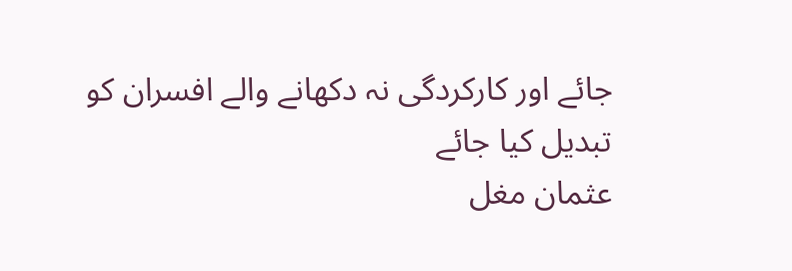جائے اور کارکردگی نہ دکھانے والے افسران کو تبدیل کیا جائے
عثمان مغل